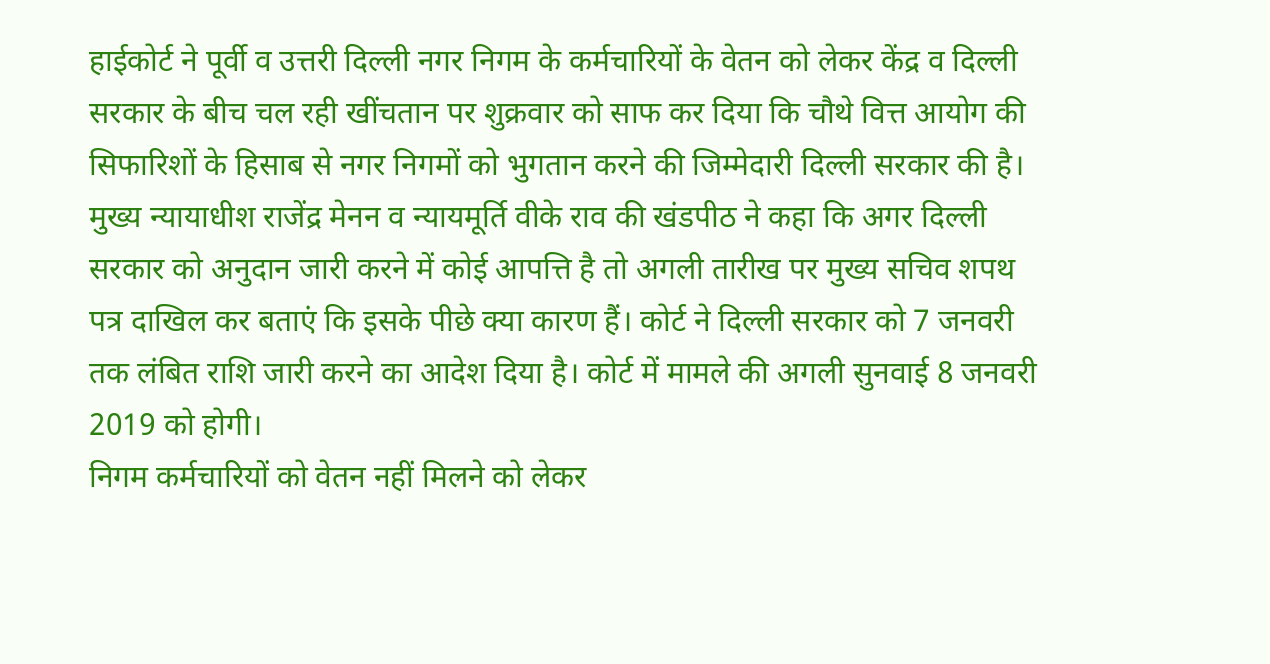हाईकोर्ट ने पूर्वी व उत्तरी दिल्ली नगर निगम के कर्मचारियों के वेतन को लेकर केंद्र व दिल्ली सरकार के बीच चल रही खींचतान पर शुक्रवार को साफ कर दिया कि चौथे वित्त आयोग की सिफारिशों के हिसाब से नगर निगमों को भुगतान करने की जिम्मेदारी दिल्ली सरकार की है।
मुख्य न्यायाधीश राजेंद्र मेनन व न्यायमूर्ति वीके राव की खंडपीठ ने कहा कि अगर दिल्ली सरकार को अनुदान जारी करने में कोई आपत्ति है तो अगली तारीख पर मुख्य सचिव शपथ पत्र दाखिल कर बताएं कि इसके पीछे क्या कारण हैं। कोर्ट ने दिल्ली सरकार को 7 जनवरी तक लंबित राशि जारी करने का आदेश दिया है। कोर्ट में मामले की अगली सुनवाई 8 जनवरी 2019 को होगी।
निगम कर्मचारियों को वेतन नहीं मिलने को लेकर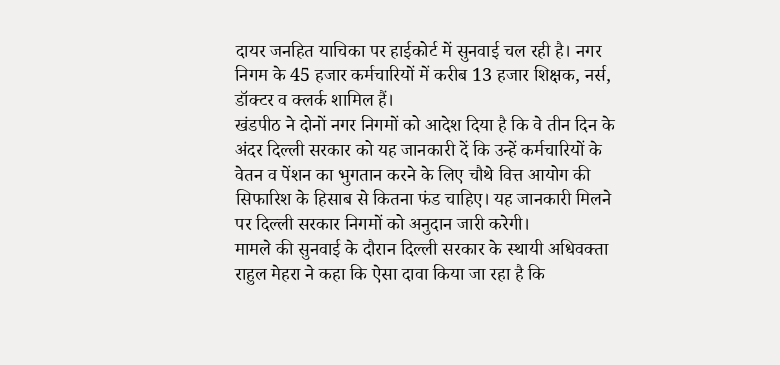दायर जनहित याचिका पर हाईकोर्ट में सुनवाई चल रही है। नगर निगम के 45 हजार कर्मचारियों में करीब 13 हजार शिक्षक, नर्स, डॉक्टर व क्लर्क शामिल हैं।
खंडपीठ ने दोनों नगर निगमों को आदेश दिया है कि वे तीन दिन के अंदर दिल्ली सरकार को यह जानकारी दें कि उन्हें कर्मचारियों के वेतन व पेंशन का भुगतान करने के लिए चौथे वित्त आयोग की सिफारिश के हिसाब से कितना फंड चाहिए। यह जानकारी मिलने पर दिल्ली सरकार निगमों को अनुदान जारी करेगी।
मामले की सुनवाई के दौरान दिल्ली सरकार के स्थायी अधिवक्ता राहुल मेहरा ने कहा कि ऐसा दावा किया जा रहा है कि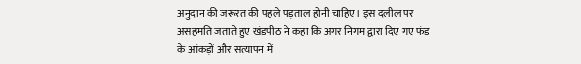अनुदान की जरूरत की पहले पड़ताल होनी चाहिए। इस दलील पर असहमति जताते हुए खंडपीठ ने कहा कि अगर निगम द्वारा दिए गए फंड के आंकड़ों और सत्यापन में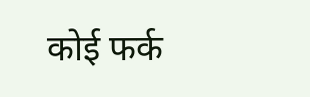कोई फर्क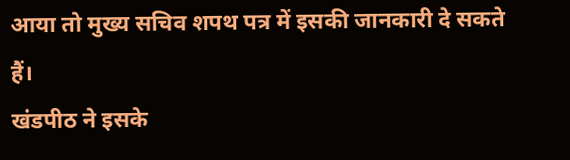आया तो मुख्य सचिव शपथ पत्र में इसकी जानकारी दे सकते हैं।
खंडपीठ ने इसके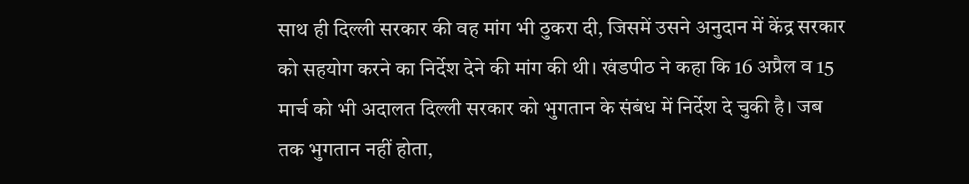साथ ही दिल्ली सरकार की वह मांग भी ठुकरा दी, जिसमें उसने अनुदान में केंद्र सरकार को सहयोग करने का निर्देश देने की मांग की थी। खंडपीठ ने कहा कि 16 अप्रैल व 15 मार्च को भी अदालत दिल्ली सरकार को भुगतान के संबंध में निर्देश दे चुकी है। जब तक भुगतान नहीं होता,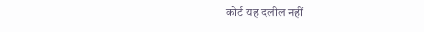कोर्ट यह दलील नहीं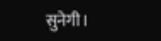सुनेगी।